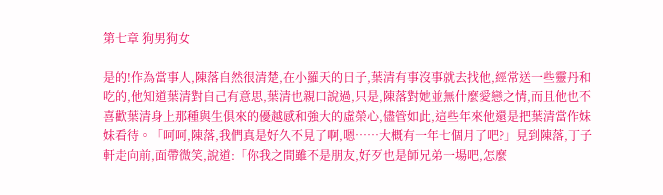第七章 狗男狗女

是的!作為當事人,陳落自然很清楚,在小羅天的日子,葉清有事沒事就去找他,經常送一些靈丹和吃的,他知道葉清對自己有意思,葉清也親口說過,只是,陳落對她並無什麼愛戀之情,而且他也不喜歡葉清身上那種與生俱來的優越感和強大的虛榮心,儘管如此,這些年來他還是把葉清當作妹妹看待。「呵呵,陳落,我們真是好久不見了啊,嗯……大概有一年七個月了吧?」見到陳落,丁子軒走向前,面帶微笑,說道:「你我之間雖不是朋友,好歹也是師兄弟一場吧,怎麼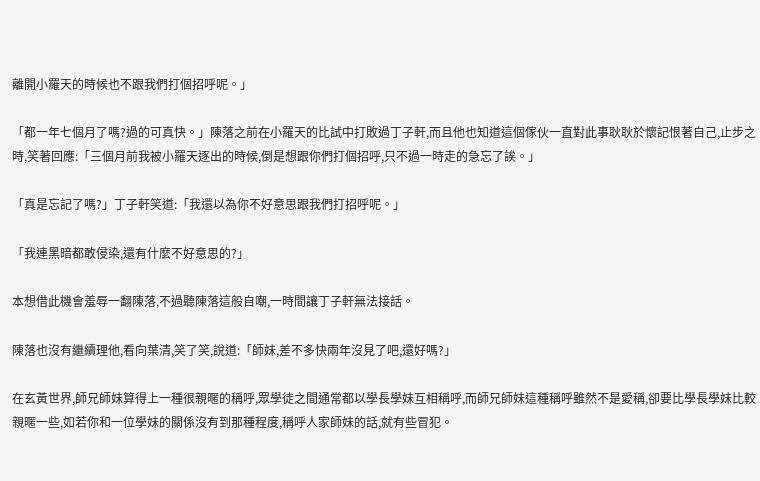離開小羅天的時候也不跟我們打個招呼呢。」

「都一年七個月了嗎?過的可真快。」陳落之前在小羅天的比試中打敗過丁子軒,而且他也知道這個傢伙一直對此事耿耿於懷記恨著自己,止步之時,笑著回應:「三個月前我被小羅天逐出的時候,倒是想跟你們打個招呼,只不過一時走的急忘了誒。」

「真是忘記了嗎?」丁子軒笑道:「我還以為你不好意思跟我們打招呼呢。」

「我連黑暗都敢侵染,還有什麼不好意思的?」

本想借此機會羞辱一翻陳落,不過聽陳落這般自嘲,一時間讓丁子軒無法接話。

陳落也沒有繼續理他,看向葉清,笑了笑,說道:「師妹,差不多快兩年沒見了吧,還好嗎?」

在玄黃世界,師兄師妹算得上一種很親暱的稱呼,眾學徒之間通常都以學長學妹互相稱呼,而師兄師妹這種稱呼雖然不是愛稱,卻要比學長學妹比較親暱一些,如若你和一位學妹的關係沒有到那種程度,稱呼人家師妹的話,就有些冒犯。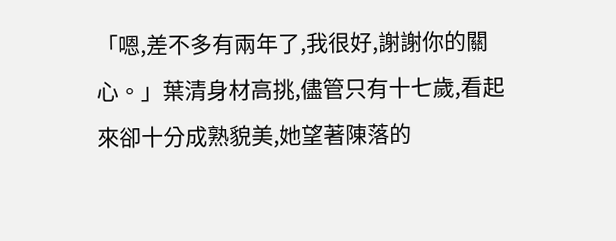「嗯,差不多有兩年了,我很好,謝謝你的關心。」葉清身材高挑,儘管只有十七歲,看起來卻十分成熟貌美,她望著陳落的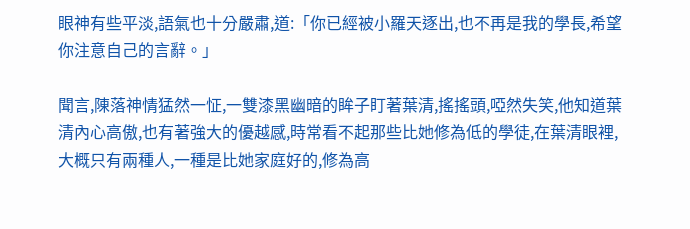眼神有些平淡,語氣也十分嚴肅,道:「你已經被小羅天逐出,也不再是我的學長,希望你注意自己的言辭。」

聞言,陳落神情猛然一怔,一雙漆黑幽暗的眸子盯著葉清,搖搖頭,啞然失笑,他知道葉清內心高傲,也有著強大的優越感,時常看不起那些比她修為低的學徒,在葉清眼裡,大概只有兩種人,一種是比她家庭好的,修為高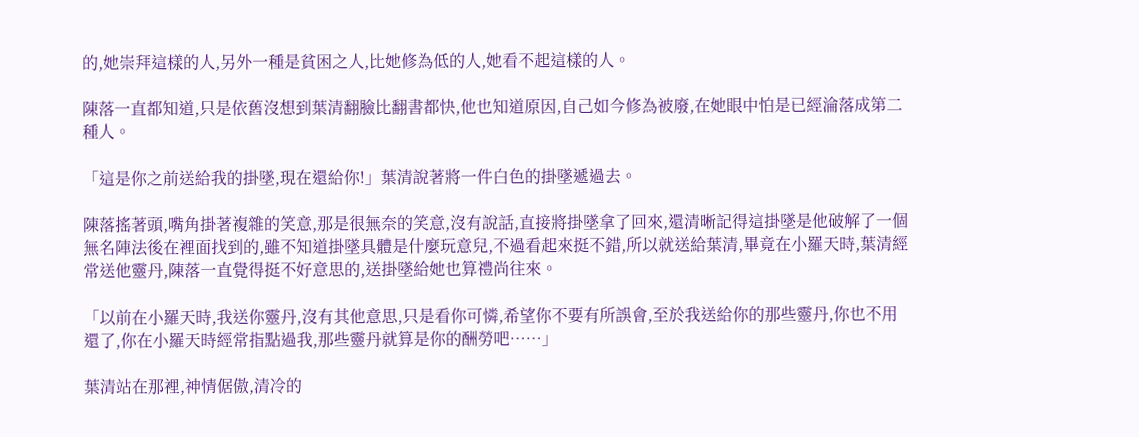的,她崇拜這樣的人,另外一種是貧困之人,比她修為低的人,她看不起這樣的人。

陳落一直都知道,只是依舊沒想到葉清翻臉比翻書都快,他也知道原因,自己如今修為被廢,在她眼中怕是已經淪落成第二種人。

「這是你之前送給我的掛墜,現在還給你!」葉清說著將一件白色的掛墜遞過去。

陳落搖著頭,嘴角掛著複雜的笑意,那是很無奈的笑意,沒有說話,直接將掛墜拿了回來,還清晰記得這掛墜是他破解了一個無名陣法後在裡面找到的,雖不知道掛墜具體是什麼玩意兒,不過看起來挺不錯,所以就送給葉清,畢竟在小羅天時,葉清經常送他靈丹,陳落一直覺得挺不好意思的,送掛墜給她也算禮尚往來。

「以前在小羅天時,我送你靈丹,沒有其他意思,只是看你可憐,希望你不要有所誤會,至於我送給你的那些靈丹,你也不用還了,你在小羅天時經常指點過我,那些靈丹就算是你的酬勞吧……」

葉清站在那裡,神情倨傲,清冷的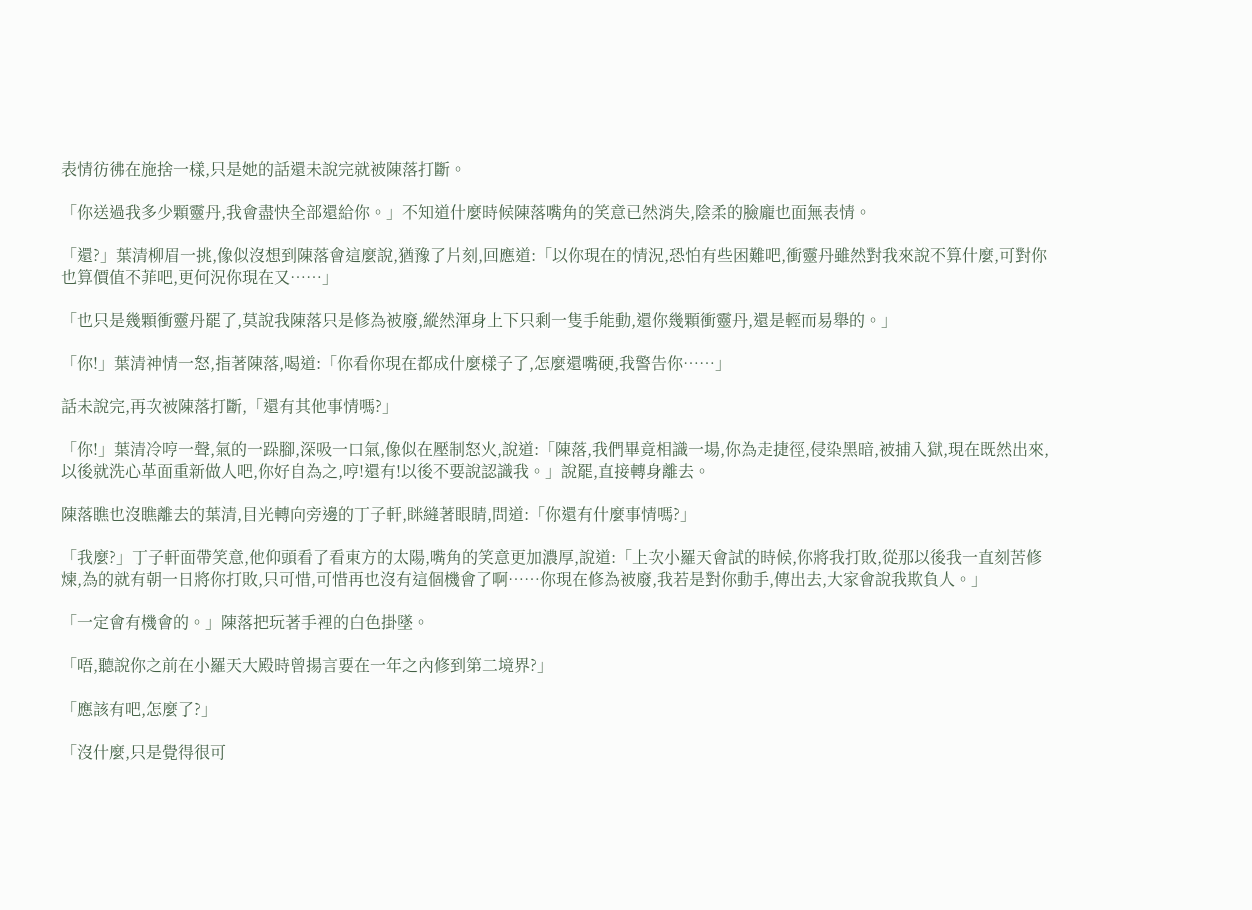表情彷彿在施捨一樣,只是她的話還未說完就被陳落打斷。

「你送過我多少顆靈丹,我會盡快全部還給你。」不知道什麼時候陳落嘴角的笑意已然消失,陰柔的臉龐也面無表情。

「還?」葉清柳眉一挑,像似沒想到陳落會這麼說,猶豫了片刻,回應道:「以你現在的情況,恐怕有些困難吧,衝靈丹雖然對我來說不算什麼,可對你也算價值不菲吧,更何況你現在又……」

「也只是幾顆衝靈丹罷了,莫說我陳落只是修為被廢,縱然渾身上下只剩一隻手能動,還你幾顆衝靈丹,還是輕而易舉的。」

「你!」葉清神情一怒,指著陳落,喝道:「你看你現在都成什麼樣子了,怎麼還嘴硬,我警告你……」

話未說完,再次被陳落打斷,「還有其他事情嗎?」

「你!」葉清冷哼一聲,氣的一跺腳,深吸一口氣,像似在壓制怒火,說道:「陳落,我們畢竟相識一場,你為走捷徑,侵染黑暗,被捕入獄,現在既然出來,以後就洗心革面重新做人吧,你好自為之,哼!還有!以後不要說認識我。」說罷,直接轉身離去。

陳落瞧也沒瞧離去的葉清,目光轉向旁邊的丁子軒,眯縫著眼睛,問道:「你還有什麼事情嗎?」

「我麼?」丁子軒面帶笑意,他仰頭看了看東方的太陽,嘴角的笑意更加濃厚,說道:「上次小羅天會試的時候,你將我打敗,從那以後我一直刻苦修煉,為的就有朝一日將你打敗,只可惜,可惜再也沒有這個機會了啊……你現在修為被廢,我若是對你動手,傳出去,大家會說我欺負人。」

「一定會有機會的。」陳落把玩著手裡的白色掛墜。

「唔,聽說你之前在小羅天大殿時曾揚言要在一年之內修到第二境界?」

「應該有吧,怎麼了?」

「沒什麼,只是覺得很可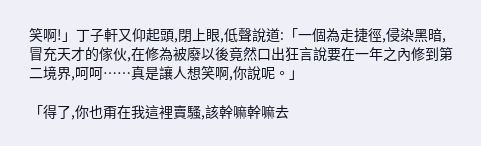笑啊!」丁子軒又仰起頭,閉上眼,低聲說道:「一個為走捷徑,侵染黑暗,冒充天才的傢伙,在修為被廢以後竟然口出狂言說要在一年之內修到第二境界,呵呵……真是讓人想笑啊,你說呢。」

「得了,你也甭在我這裡賣騷,該幹嘛幹嘛去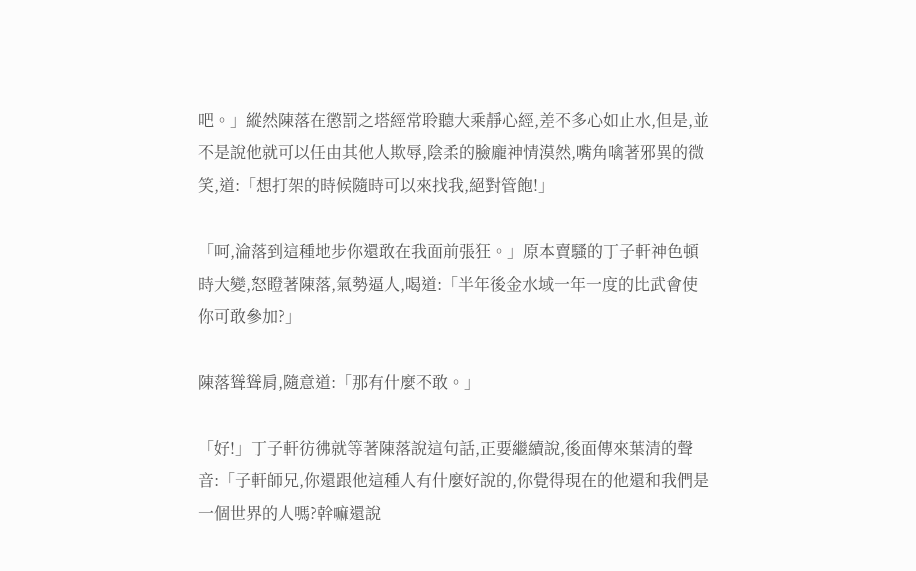吧。」縱然陳落在懲罰之塔經常聆聽大乘靜心經,差不多心如止水,但是,並不是說他就可以任由其他人欺辱,陰柔的臉龐神情漠然,嘴角噙著邪異的微笑,道:「想打架的時候隨時可以來找我,絕對管飽!」

「呵,淪落到這種地步你還敢在我面前張狂。」原本賣騷的丁子軒神色頓時大變,怒瞪著陳落,氣勢逼人,喝道:「半年後金水域一年一度的比武會使你可敢參加?」

陳落聳聳肩,隨意道:「那有什麼不敢。」

「好!」丁子軒彷彿就等著陳落說這句話,正要繼續說,後面傳來葉清的聲音:「子軒師兄,你還跟他這種人有什麼好說的,你覺得現在的他還和我們是一個世界的人嗎?幹嘛還說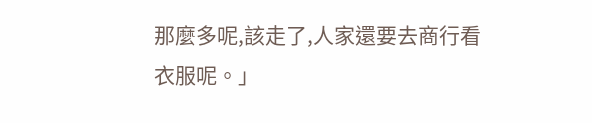那麼多呢,該走了,人家還要去商行看衣服呢。」